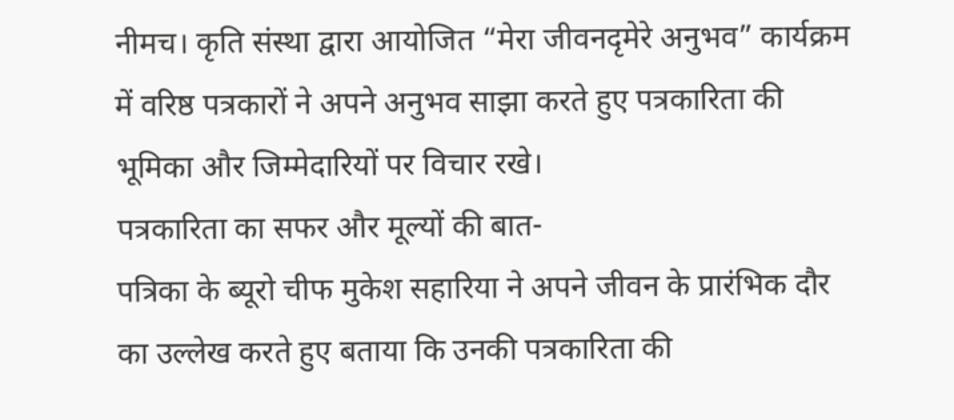नीमच। कृति संस्था द्वारा आयोजित “मेरा जीवनदृमेरे अनुभव” कार्यक्रम में वरिष्ठ पत्रकारों ने अपने अनुभव साझा करते हुए पत्रकारिता की भूमिका और जिम्मेदारियों पर विचार रखे।
पत्रकारिता का सफर और मूल्यों की बात-
पत्रिका के ब्यूरो चीफ मुकेश सहारिया ने अपने जीवन के प्रारंभिक दौर का उल्लेख करते हुए बताया कि उनकी पत्रकारिता की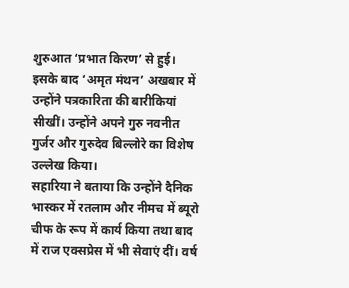शुरुआत ‘प्रभात किरण’ से हुई। इसके बाद ‘अमृत मंथन’ अखबार में उन्होंने पत्रकारिता की बारीकियां सीखीं। उन्होंने अपने गुरु नवनीत गुर्जर और गुरुदेव बिल्लोरे का विशेष उल्लेख किया।
सहारिया ने बताया कि उन्होंने दैनिक भास्कर में रतलाम और नीमच में ब्यूरो चीफ के रूप में कार्य किया तथा बाद में राज एक्सप्रेस में भी सेवाएं दीं। वर्ष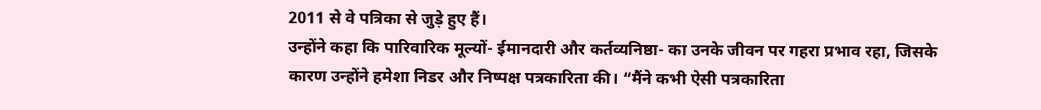2011 से वे पत्रिका से जुड़े हुए हैं।
उन्होंने कहा कि पारिवारिक मूल्यों- ईमानदारी और कर्तव्यनिष्ठा- का उनके जीवन पर गहरा प्रभाव रहा, जिसके कारण उन्होंने हमेशा निडर और निष्पक्ष पत्रकारिता की। “मैंने कभी ऐसी पत्रकारिता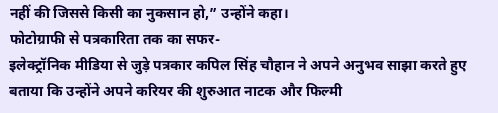नहीं की जिससे किसी का नुकसान हो,” उन्होंने कहा।
फोटोग्राफी से पत्रकारिता तक का सफर-
इलेक्ट्रॉनिक मीडिया से जुड़े पत्रकार कपिल सिंह चौहान ने अपने अनुभव साझा करते हुए बताया कि उन्होंने अपने करियर की शुरुआत नाटक और फिल्मी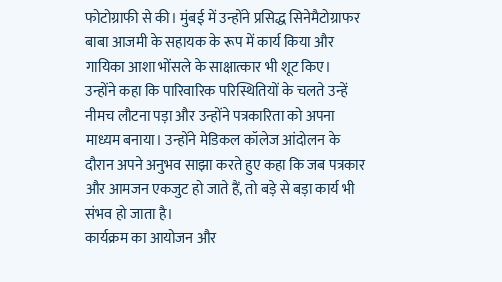फोटोग्राफी से की। मुंबई में उन्होंने प्रसिद्ध सिनेमैटोग्राफर बाबा आजमी के सहायक के रूप में कार्य किया और गायिका आशा भोंसले के साक्षात्कार भी शूट किए।
उन्होंने कहा कि पारिवारिक परिस्थितियों के चलते उन्हें नीमच लौटना पड़ा और उन्होंने पत्रकारिता को अपना माध्यम बनाया। उन्होंने मेडिकल कॉलेज आंदोलन के दौरान अपने अनुभव साझा करते हुए कहा कि जब पत्रकार और आमजन एकजुट हो जाते हैं, तो बड़े से बड़ा कार्य भी संभव हो जाता है।
कार्यक्रम का आयोजन और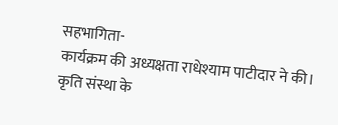सहभागिता-
कार्यक्रम की अध्यक्षता राधेश्याम पाटीदार ने की। कृति संस्था के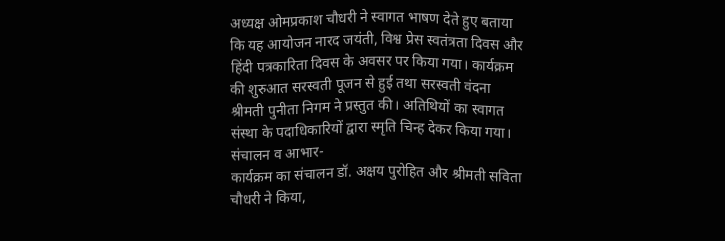अध्यक्ष ओमप्रकाश चौधरी ने स्वागत भाषण देते हुए बताया कि यह आयोजन नारद जयंती, विश्व प्रेस स्वतंत्रता दिवस और हिंदी पत्रकारिता दिवस के अवसर पर किया गया। कार्यक्रम की शुरुआत सरस्वती पूजन से हुई तथा सरस्वती वंदना श्रीमती पुनीता निगम ने प्रस्तुत की। अतिथियों का स्वागत संस्था के पदाधिकारियों द्वारा स्मृति चिन्ह देकर किया गया।
संचालन व आभार-
कार्यक्रम का संचालन डॉ. अक्षय पुरोहित और श्रीमती सविता चौधरी ने किया,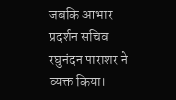जबकि आभार प्रदर्शन सचिव रघुनंदन पाराशर ने व्यक्त किया।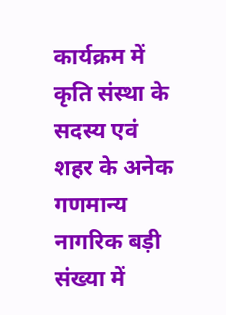कार्यक्रम में कृति संस्था के सदस्य एवं शहर के अनेक गणमान्य नागरिक बड़ी संख्या में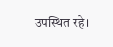उपस्थित रहे।